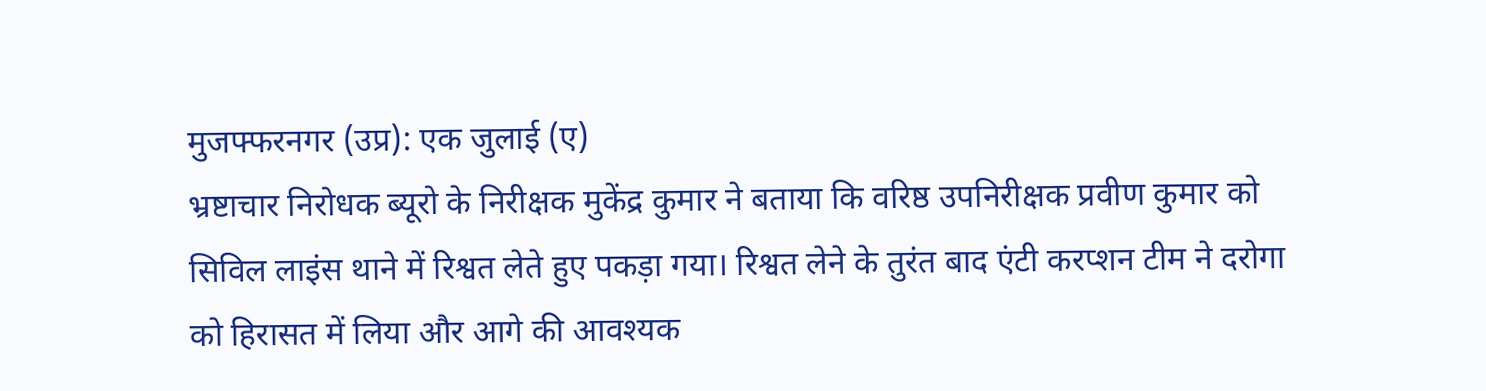मुजफ्फरनगर (उप्र): एक जुलाई (ए)
भ्रष्टाचार निरोधक ब्यूरो के निरीक्षक मुकेंद्र कुमार ने बताया कि वरिष्ठ उपनिरीक्षक प्रवीण कुमार को सिविल लाइंस थाने में रिश्वत लेते हुए पकड़ा गया। रिश्वत लेने के तुरंत बाद एंटी करप्शन टीम ने दरोगा को हिरासत में लिया और आगे की आवश्यक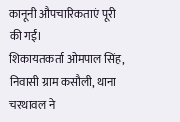कानूनी औपचारिकताएं पूरी की गईं।
शिकायतकर्ता ओमपाल सिंह, निवासी ग्राम कसौली, थाना चरथावल ने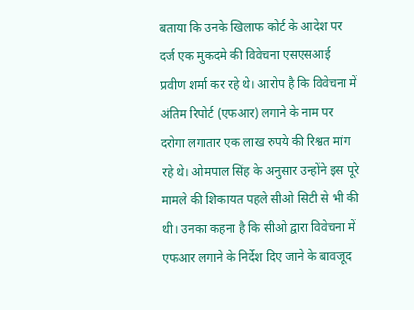बताया कि उनके खिलाफ कोर्ट के आदेश पर दर्ज एक मुकदमे की विवेचना एसएसआई प्रवीण शर्मा कर रहे थे। आरोप है कि विवेचना में अंतिम रिपोर्ट (एफआर) लगाने के नाम पर दरोगा लगातार एक लाख रुपये की रिश्वत मांग रहे थे। ओमपाल सिंह के अनुसार उन्होंने इस पूरे मामले की शिकायत पहले सीओ सिटी से भी की थी। उनका कहना है कि सीओ द्वारा विवेचना में एफआर लगाने के निर्देश दिए जाने के बावजूद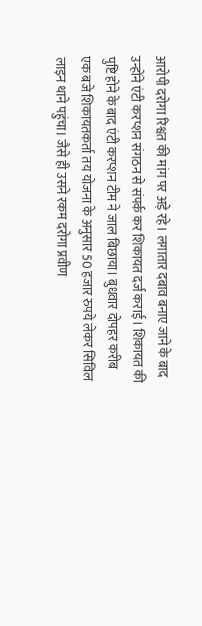आरोपी दरोगा रिश्वत की मांग पर अड़े रहे। लगातार दबाव बनाए जाने के बाद उन्होंने एंटी करप्शन संगठन से संपर्क कर शिकायत दर्ज कराई। शिकायत की पुष्टि होने के बाद एंटी करप्शन टीम ने जाल बिछाया। बुधवार दोपहर करीब एक बजे शिकायतकर्ता तय योजना के अनुसार 50 हजार रुपये लेकर सिविल लाइन थाने पहुंचा। जैसे ही उसने रकम दरोगा प्रवीण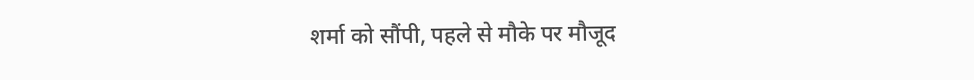शर्मा को सौंपी, पहले से मौके पर मौजूद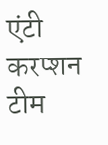एंटी करप्शन टीम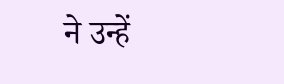ने उन्हें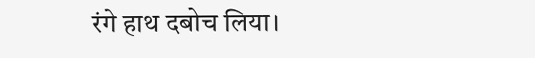रंगे हाथ दबोच लिया।